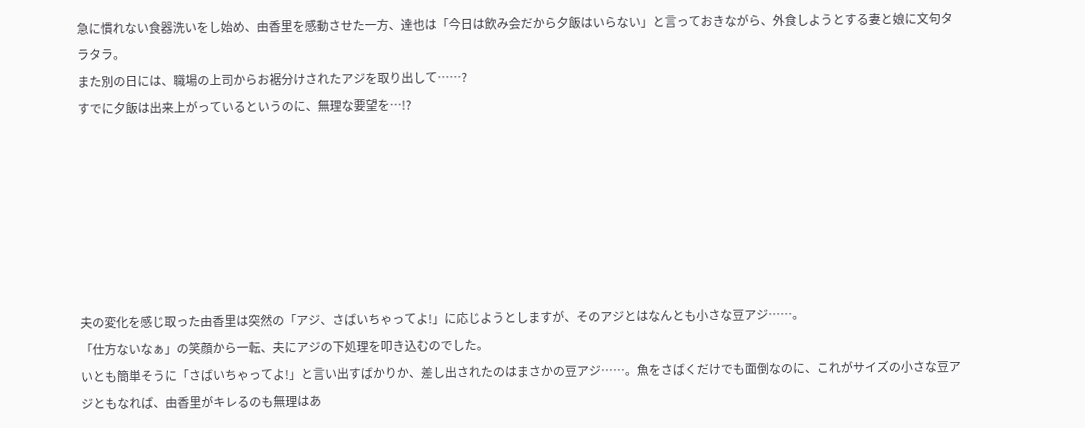急に慣れない食器洗いをし始め、由香里を感動させた一方、達也は「今日は飲み会だから夕飯はいらない」と言っておきながら、外食しようとする妻と娘に文句タラタラ。
また別の日には、職場の上司からお裾分けされたアジを取り出して……?
すでに夕飯は出来上がっているというのに、無理な要望を…!?







夫の変化を感じ取った由香里は突然の「アジ、さばいちゃってよ!」に応じようとしますが、そのアジとはなんとも小さな豆アジ……。
「仕方ないなぁ」の笑顔から一転、夫にアジの下処理を叩き込むのでした。
いとも簡単そうに「さばいちゃってよ!」と言い出すばかりか、差し出されたのはまさかの豆アジ……。魚をさばくだけでも面倒なのに、これがサイズの小さな豆アジともなれば、由香里がキレるのも無理はあ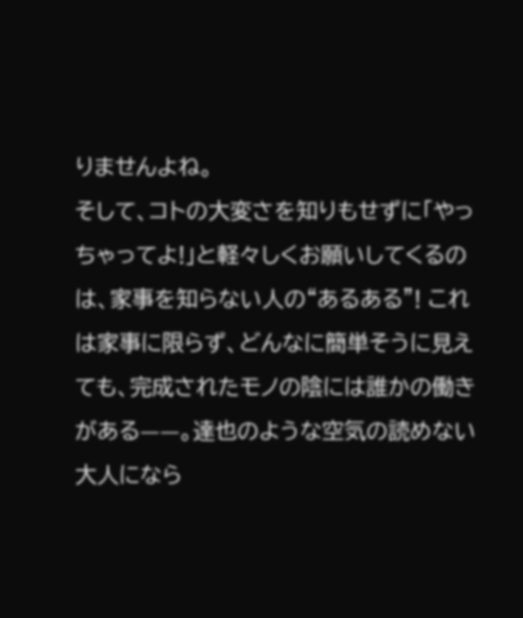りませんよね。
そして、コトの大変さを知りもせずに「やっちゃってよ!」と軽々しくお願いしてくるのは、家事を知らない人の“あるある”! これは家事に限らず、どんなに簡単そうに見えても、完成されたモノの陰には誰かの働きがある——。達也のような空気の読めない大人になら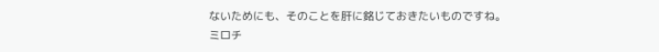ないためにも、そのことを肝に銘じておきたいものですね。
ミロチ